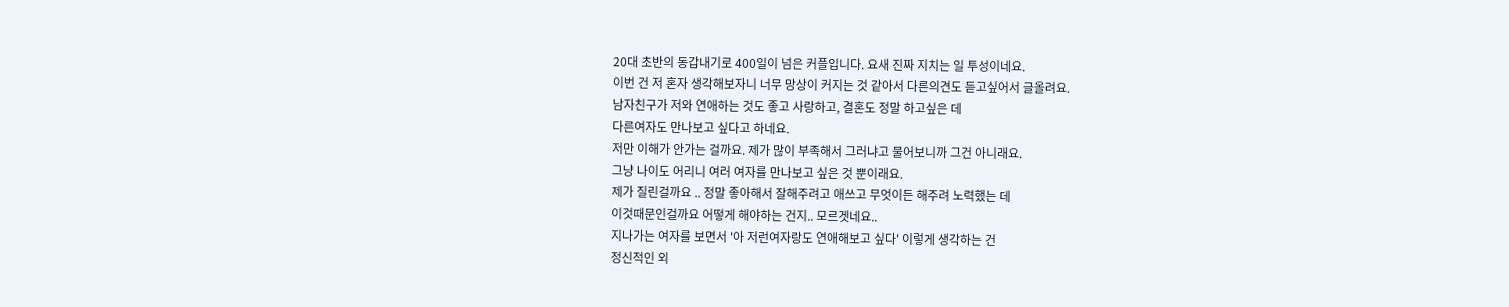20대 초반의 동갑내기로 400일이 넘은 커플입니다. 요새 진짜 지치는 일 투성이네요.
이번 건 저 혼자 생각해보자니 너무 망상이 커지는 것 같아서 다른의견도 듣고싶어서 글올려요.
남자친구가 저와 연애하는 것도 좋고 사랑하고, 결혼도 정말 하고싶은 데
다른여자도 만나보고 싶다고 하네요.
저만 이해가 안가는 걸까요. 제가 많이 부족해서 그러냐고 물어보니까 그건 아니래요.
그냥 나이도 어리니 여러 여자를 만나보고 싶은 것 뿐이래요.
제가 질린걸까요 .. 정말 좋아해서 잘해주려고 애쓰고 무엇이든 해주려 노력했는 데
이것때문인걸까요 어떻게 해야하는 건지.. 모르겟네요..
지나가는 여자를 보면서 '아 저런여자랑도 연애해보고 싶다' 이렇게 생각하는 건
정신적인 외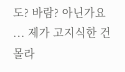도? 바람? 아닌가요 ... 제가 고지식한 건 몰라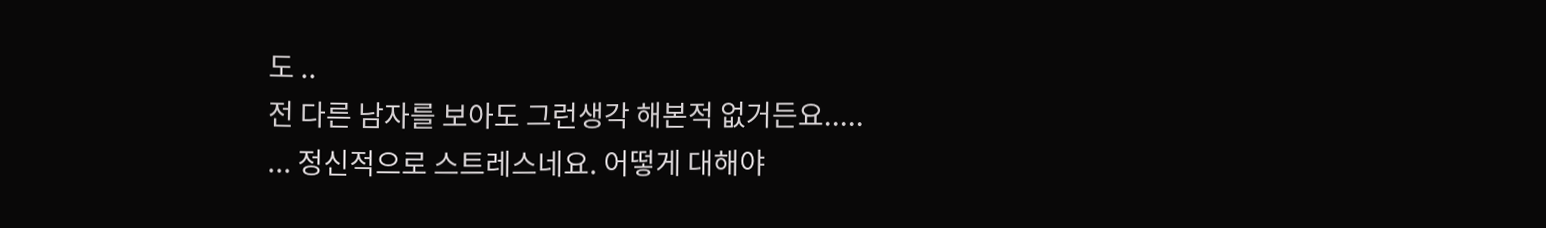도 ..
전 다른 남자를 보아도 그런생각 해본적 없거든요.....
... 정신적으로 스트레스네요. 어떻게 대해야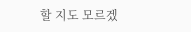할 지도 모르겠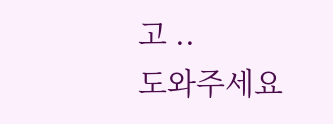고 ..
도와주세요